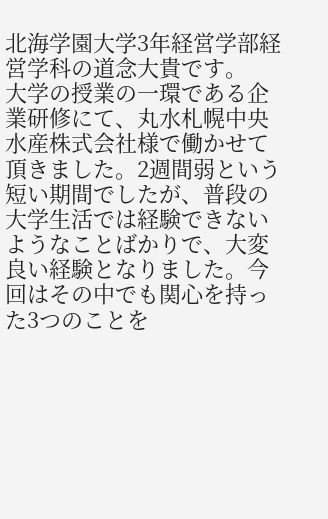北海学園大学3年経営学部経営学科の道念大貴です。
大学の授業の一環である企業研修にて、丸水札幌中央水産株式会社様で働かせて頂きました。2週間弱という短い期間でしたが、普段の大学生活では経験できないようなことばかりで、大変良い経験となりました。今回はその中でも関心を持った3つのことを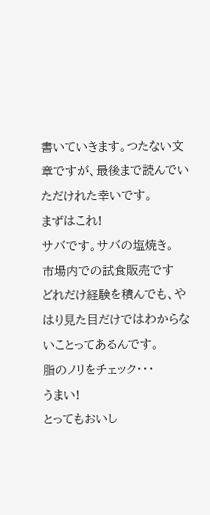書いていきます。つたない文章ですが、最後まで読んでいただけれた幸いです。
まずはこれ!
サバです。サバの塩焼き。
市場内での試食販売です
どれだけ経験を積んでも、やはり見た目だけではわからないことってあるんです。
脂のノリをチェック・・・
うまい!
とってもおいし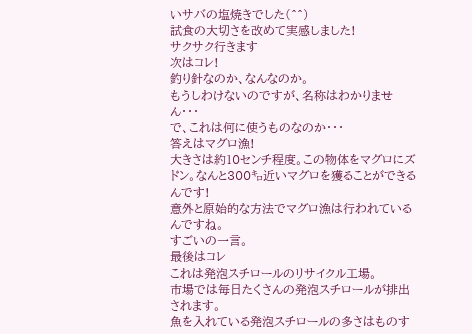いサバの塩焼きでした(^^)
試食の大切さを改めて実感しました!
サクサク行きます
次はコレ!
釣り針なのか、なんなのか。
もうしわけないのですが、名称はわかりません・・・
で、これは何に使うものなのか・・・
答えはマグロ漁!
大きさは約10センチ程度。この物体をマグロにズドン。なんと300㌔近いマグロを獲ることができるんです!
意外と原始的な方法でマグロ漁は行われているんですね。
すごいの一言。
最後はコレ
これは発泡スチロールのリサイクル工場。
市場では毎日たくさんの発泡スチロールが排出されます。
魚を入れている発泡スチロールの多さはものす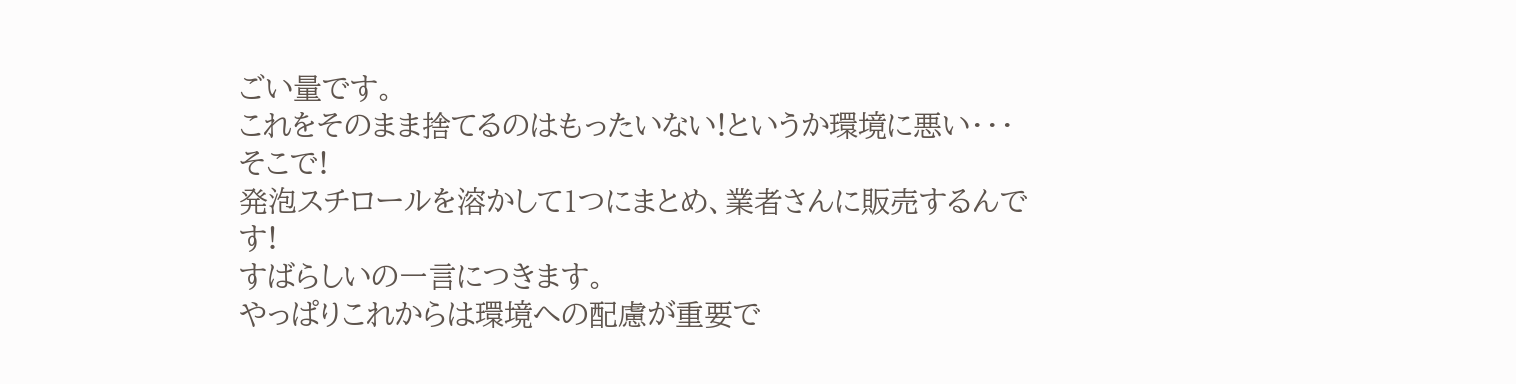ごい量です。
これをそのまま捨てるのはもったいない!というか環境に悪い・・・
そこで!
発泡スチロールを溶かして1つにまとめ、業者さんに販売するんです!
すばらしいの一言につきます。
やっぱりこれからは環境への配慮が重要で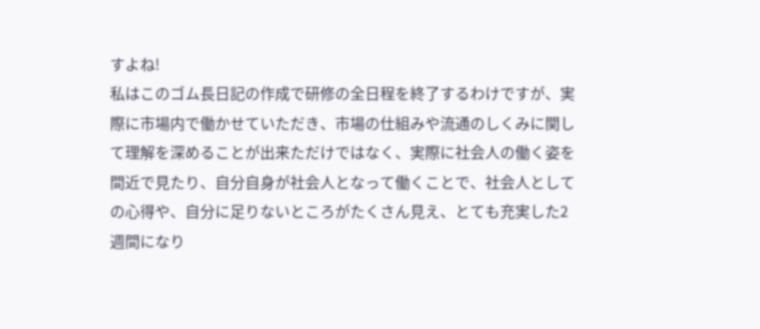すよね!
私はこのゴム長日記の作成で研修の全日程を終了するわけですが、実際に市場内で働かせていただき、市場の仕組みや流通のしくみに関して理解を深めることが出来ただけではなく、実際に社会人の働く姿を間近で見たり、自分自身が社会人となって働くことで、社会人としての心得や、自分に足りないところがたくさん見え、とても充実した2週間になり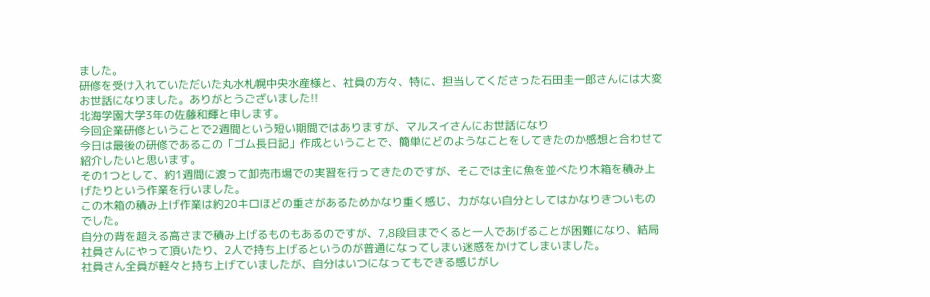ました。
研修を受け入れていただいた丸水札幌中央水産様と、社員の方々、特に、担当してくださった石田圭一郎さんには大変お世話になりました。ありがとうございました!!
北海学園大学3年の佐藤和輝と申します。
今回企業研修ということで2週間という短い期間ではありますが、マルスイさんにお世話になり
今日は最後の研修であるこの「ゴム長日記」作成ということで、簡単にどのようなことをしてきたのか感想と合わせて紹介したいと思います。
その1つとして、約1週間に渡って卸売市場での実習を行ってきたのですが、そこでは主に魚を並べたり木箱を積み上げたりという作業を行いました。
この木箱の積み上げ作業は約20キロほどの重さがあるためかなり重く感じ、力がない自分としてはかなりきついものでした。
自分の背を超える高さまで積み上げるものもあるのですが、7,8段目までくると一人であげることが困難になり、結局社員さんにやって頂いたり、2人で持ち上げるというのが普通になってしまい迷惑をかけてしまいました。
社員さん全員が軽々と持ち上げていましたが、自分はいつになってもできる感じがし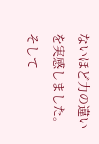ないほど力の違いを実感しました。
そして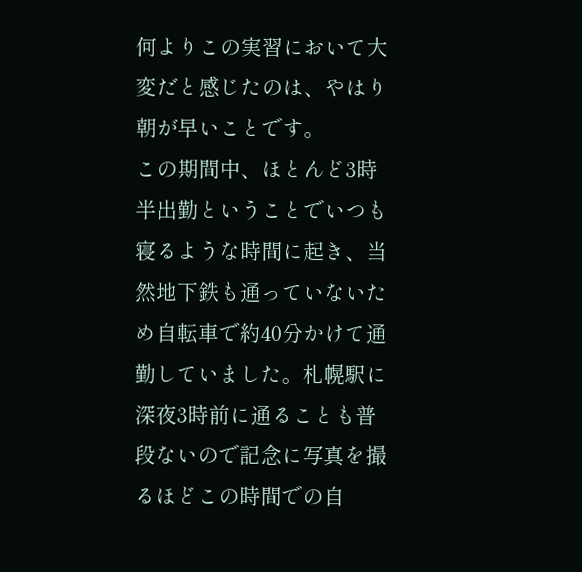何よりこの実習において大変だと感じたのは、やはり朝が早いことです。
この期間中、ほとんど3時半出勤ということでいつも寝るような時間に起き、当然地下鉄も通っていないため自転車で約40分かけて通勤していました。札幌駅に深夜3時前に通ることも普段ないので記念に写真を撮るほどこの時間での自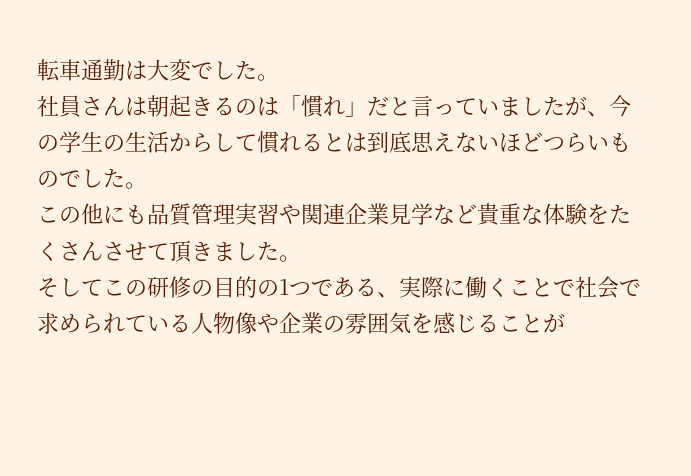転車通勤は大変でした。
社員さんは朝起きるのは「慣れ」だと言っていましたが、今の学生の生活からして慣れるとは到底思えないほどつらいものでした。
この他にも品質管理実習や関連企業見学など貴重な体験をたくさんさせて頂きました。
そしてこの研修の目的の1つである、実際に働くことで社会で求められている人物像や企業の雰囲気を感じることが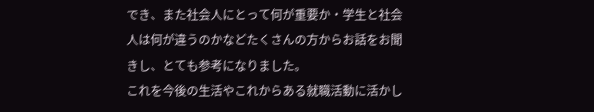でき、また社会人にとって何が重要か・学生と社会人は何が違うのかなどたくさんの方からお話をお聞きし、とても参考になりました。
これを今後の生活やこれからある就職活動に活かし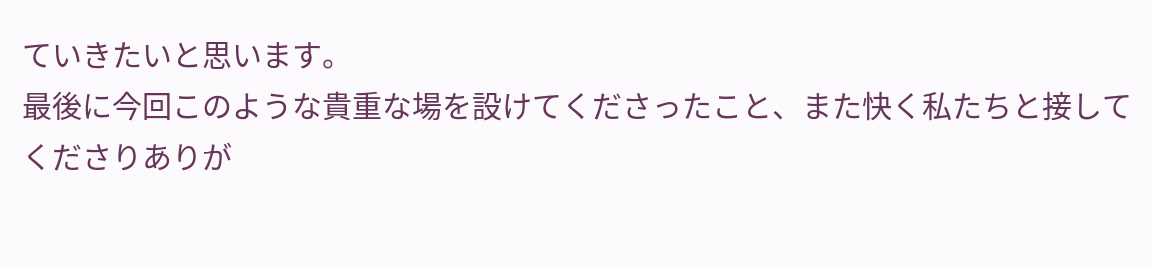ていきたいと思います。
最後に今回このような貴重な場を設けてくださったこと、また快く私たちと接してくださりありが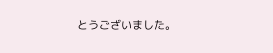とうございました。